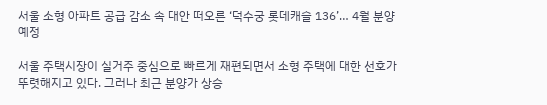서울 소형 아파트 공급 감소 속 대안 떠오른 ‘덕수궁 롯데캐슬 136’… 4월 분양 예정

서울 주택시장이 실거주 중심으로 빠르게 재편되면서 소형 주택에 대한 선호가 뚜렷해지고 있다. 그러나 최근 분양가 상승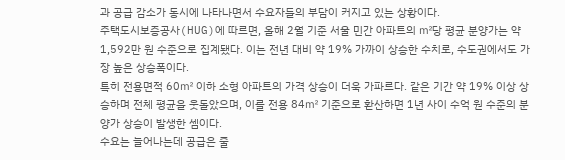과 공급 감소가 동시에 나타나면서 수요자들의 부담이 커지고 있는 상황이다.
주택도시보증공사(HUG)에 따르면, 올해 2월 기준 서울 민간 아파트의 ㎡당 평균 분양가는 약 1,592만 원 수준으로 집계됐다. 이는 전년 대비 약 19% 가까이 상승한 수치로, 수도권에서도 가장 높은 상승폭이다.
특히 전용면적 60㎡ 이하 소형 아파트의 가격 상승이 더욱 가파르다. 같은 기간 약 19% 이상 상승하며 전체 평균을 웃돌았으며, 이를 전용 84㎡ 기준으로 환산하면 1년 사이 수억 원 수준의 분양가 상승이 발생한 셈이다.
수요는 늘어나는데 공급은 줄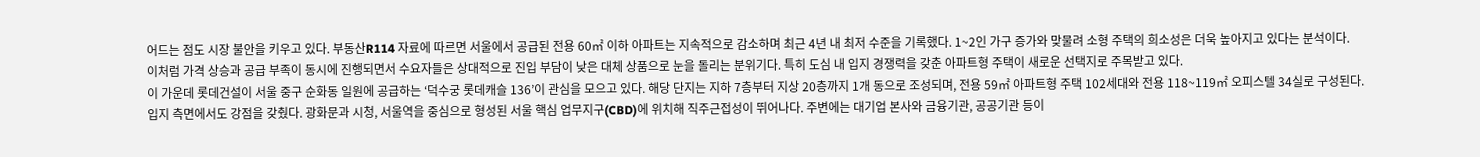어드는 점도 시장 불안을 키우고 있다. 부동산R114 자료에 따르면 서울에서 공급된 전용 60㎡ 이하 아파트는 지속적으로 감소하며 최근 4년 내 최저 수준을 기록했다. 1~2인 가구 증가와 맞물려 소형 주택의 희소성은 더욱 높아지고 있다는 분석이다.
이처럼 가격 상승과 공급 부족이 동시에 진행되면서 수요자들은 상대적으로 진입 부담이 낮은 대체 상품으로 눈을 돌리는 분위기다. 특히 도심 내 입지 경쟁력을 갖춘 아파트형 주택이 새로운 선택지로 주목받고 있다.
이 가운데 롯데건설이 서울 중구 순화동 일원에 공급하는 ‘덕수궁 롯데캐슬 136’이 관심을 모으고 있다. 해당 단지는 지하 7층부터 지상 20층까지 1개 동으로 조성되며, 전용 59㎡ 아파트형 주택 102세대와 전용 118~119㎡ 오피스텔 34실로 구성된다.
입지 측면에서도 강점을 갖췄다. 광화문과 시청, 서울역을 중심으로 형성된 서울 핵심 업무지구(CBD)에 위치해 직주근접성이 뛰어나다. 주변에는 대기업 본사와 금융기관, 공공기관 등이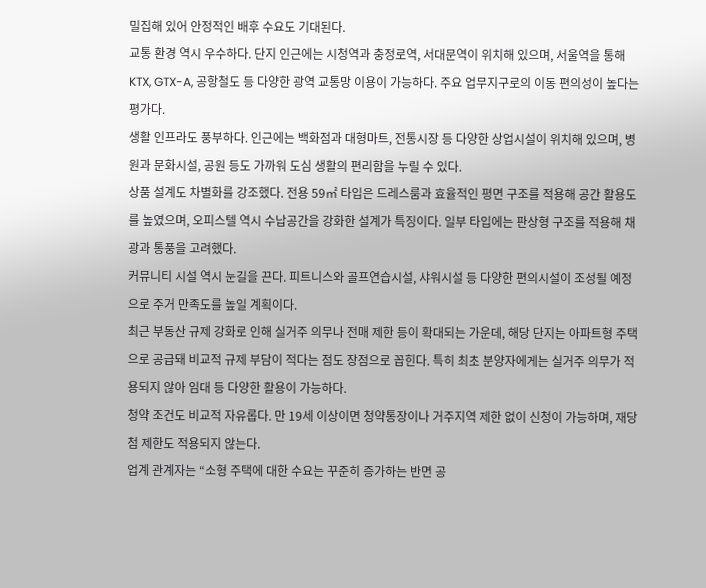밀집해 있어 안정적인 배후 수요도 기대된다.
교통 환경 역시 우수하다. 단지 인근에는 시청역과 충정로역, 서대문역이 위치해 있으며, 서울역을 통해 KTX, GTX-A, 공항철도 등 다양한 광역 교통망 이용이 가능하다. 주요 업무지구로의 이동 편의성이 높다는 평가다.
생활 인프라도 풍부하다. 인근에는 백화점과 대형마트, 전통시장 등 다양한 상업시설이 위치해 있으며, 병원과 문화시설, 공원 등도 가까워 도심 생활의 편리함을 누릴 수 있다.
상품 설계도 차별화를 강조했다. 전용 59㎡ 타입은 드레스룸과 효율적인 평면 구조를 적용해 공간 활용도를 높였으며, 오피스텔 역시 수납공간을 강화한 설계가 특징이다. 일부 타입에는 판상형 구조를 적용해 채광과 통풍을 고려했다.
커뮤니티 시설 역시 눈길을 끈다. 피트니스와 골프연습시설, 샤워시설 등 다양한 편의시설이 조성될 예정으로 주거 만족도를 높일 계획이다.
최근 부동산 규제 강화로 인해 실거주 의무나 전매 제한 등이 확대되는 가운데, 해당 단지는 아파트형 주택으로 공급돼 비교적 규제 부담이 적다는 점도 장점으로 꼽힌다. 특히 최초 분양자에게는 실거주 의무가 적용되지 않아 임대 등 다양한 활용이 가능하다.
청약 조건도 비교적 자유롭다. 만 19세 이상이면 청약통장이나 거주지역 제한 없이 신청이 가능하며, 재당첨 제한도 적용되지 않는다.
업계 관계자는 “소형 주택에 대한 수요는 꾸준히 증가하는 반면 공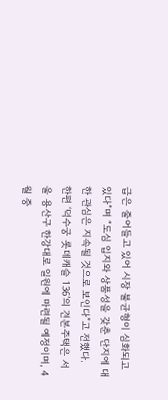급은 줄어들고 있어 시장 불균형이 심화되고 있다”며 “도심 입지와 상품성을 갖춘 단지에 대한 관심은 지속될 것으로 보인다”고 전했다.
한편 ‘덕수궁 롯데캐슬 136’의 견본주택은 서울 용산구 한강대로 일원에 마련될 예정이며, 4월 중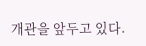개관을 앞두고 있다.